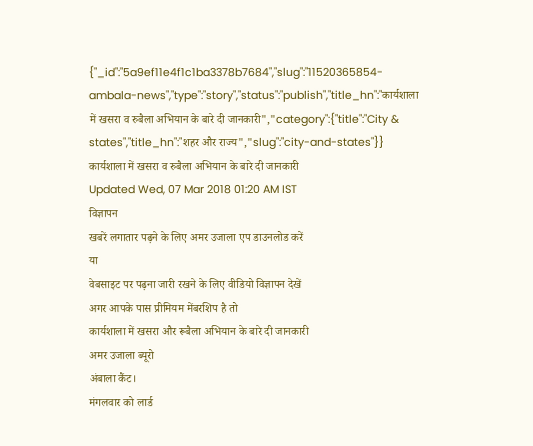{"_id":"5a9ef11e4f1c1ba3378b7684","slug":"11520365854-ambala-news","type":"story","status":"publish","title_hn":"कार्यशाला में खसरा व रुबैला अभियान के बारे दी जानकारी","category":{"title":"City & states","title_hn":"शहर और राज्य","slug":"city-and-states"}}
कार्यशाला में खसरा व रुबैला अभियान के बारे दी जानकारी
Updated Wed, 07 Mar 2018 01:20 AM IST
विज्ञापन
खबरें लगातार पढ़ने के लिए अमर उजाला एप डाउनलोड करें
या
वेबसाइट पर पढ़ना जारी रखने के लिए वीडियो विज्ञापन देखें
अगर आपके पास प्रीमियम मेंबरशिप है तो
कार्यशाला में खसरा और रूबैला अभियान के बारे दी जानकारी
अमर उजाला ब्यूरो
अंबाला कैंट।
मंगलवार को लार्ड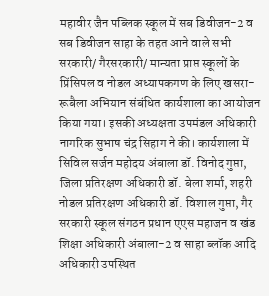महावीर जैन पब्लिक स्कूल में सब डिवीजन-2 व सब डिवीजन साहा के तहत आने वाले सभी सरकारी/ गैरसरकारी/ मान्यता प्राप्त स्कूलों के प्रिंसिपल व नोडल अध्यापकगण के लिए खसरा-रूबैला अभियान संबंधित कार्यशाला का आयोजन किया गया। इसकी अध्यक्षता उपमंडल अधिकारी नागरिक सुभाष चंद्र सिहाग ने की। कार्यशाला में सिविल सर्जन महोदय अंबाला डॉ. विनोद गुप्ता, जिला प्रतिरक्षण अधिकारी डॉ. बेला शर्मा, शहरी नोडल प्रतिरक्षण अधिकारी डॉ. विशाल गुप्ता, गैर सरकारी स्कूल संगठन प्रधान एएस महाजन व खंड शिक्षा अधिकारी अंबाला-2 व साहा ब्लॉक आदि अधिकारी उपस्थित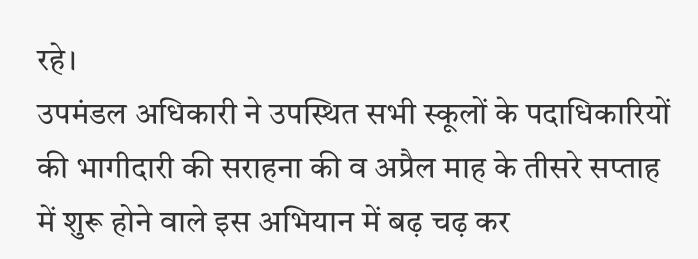रहे।
उपमंडल अधिकारी ने उपस्थित सभी स्कूलों के पदाधिकारियों की भागीदारी की सराहना की व अप्रैल माह के तीसरे सप्ताह में शुरू होने वाले इस अभियान में बढ़ चढ़ कर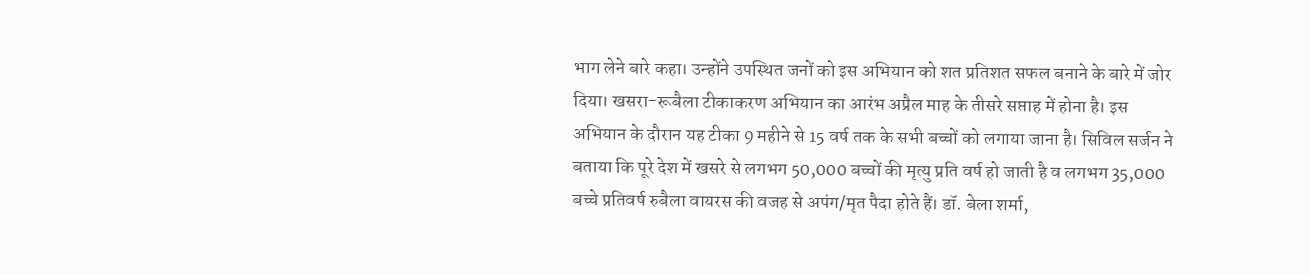भाग लेने बारे कहा। उन्होंने उपस्थित जनों को इस अभियान को शत प्रतिशत सफल बनाने के बारे में जोर दिया। खसरा-रूबैला टीकाकरण अभियान का आरंभ अप्रैल माह के तीसरे सप्ताह में होना है। इस अभियान के दौरान यह टीका 9 महीने से 15 वर्ष तक के सभी बच्चों को लगाया जाना है। सिविल सर्जन ने बताया कि पूरे देश में खसरे से लगभग 50,000 बच्चों की मृत्यु प्रति वर्ष हो जाती है व लगभग 35,000 बच्चे प्रतिवर्ष रुबैला वायरस की वजह से अपंग/मृत पैदा होते हैं। डॉ. बेला शर्मा,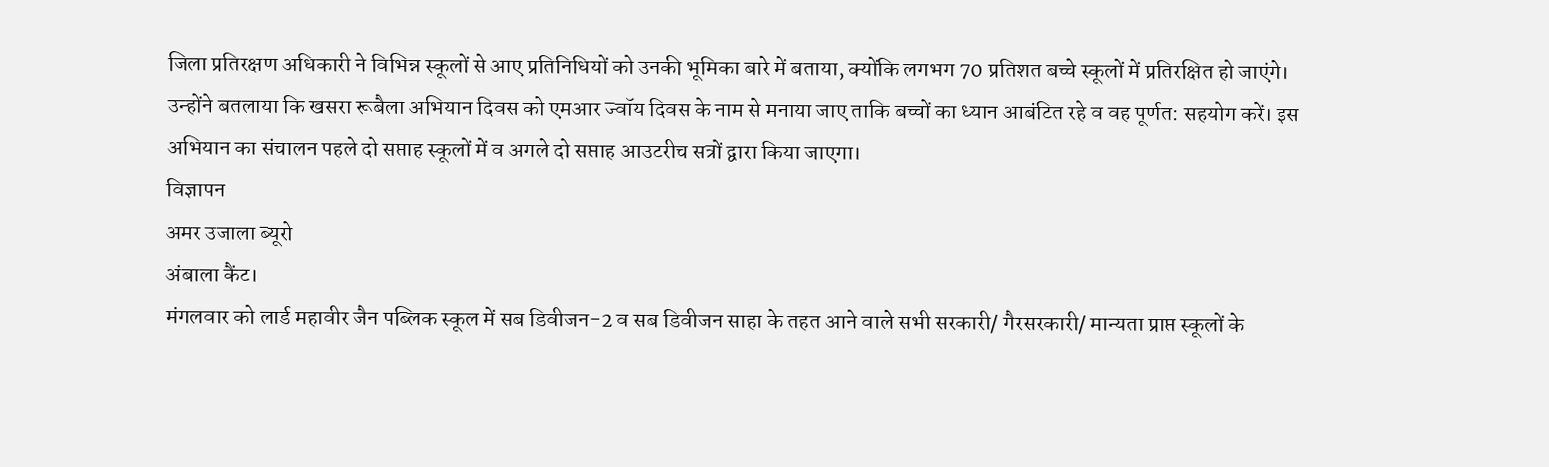जिला प्रतिरक्षण अधिकारी ने विभिन्न स्कूलों से आए प्रतिनिधियों को उनकी भूमिका बारे में बताया, क्योंकि लगभग 70 प्रतिशत बच्चे स्कूलों में प्रतिरक्षित हो जाएंगे। उन्होंने बतलाया कि खसरा रूबैला अभियान दिवस को एमआर ज्वॉय दिवस के नाम से मनाया जाए ताकि बच्चों का ध्यान आबंटित रहे व वह पूर्णत: सहयोग करें। इस अभियान का संचालन पहले दो सप्ताह स्कूलों में व अगले दो सप्ताह आउटरीच सत्रों द्वारा किया जाएगा।
विज्ञापन
अमर उजाला ब्यूरो
अंबाला कैंट।
मंगलवार को लार्ड महावीर जैन पब्लिक स्कूल में सब डिवीजन-2 व सब डिवीजन साहा के तहत आने वाले सभी सरकारी/ गैरसरकारी/ मान्यता प्राप्त स्कूलों के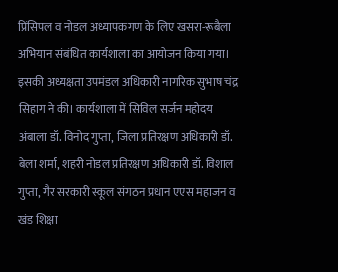प्रिंसिपल व नोडल अध्यापकगण के लिए खसरा-रूबैला अभियान संबंधित कार्यशाला का आयोजन किया गया। इसकी अध्यक्षता उपमंडल अधिकारी नागरिक सुभाष चंद्र सिहाग ने की। कार्यशाला में सिविल सर्जन महोदय अंबाला डॉ. विनोद गुप्ता, जिला प्रतिरक्षण अधिकारी डॉ. बेला शर्मा, शहरी नोडल प्रतिरक्षण अधिकारी डॉ. विशाल गुप्ता, गैर सरकारी स्कूल संगठन प्रधान एएस महाजन व खंड शिक्षा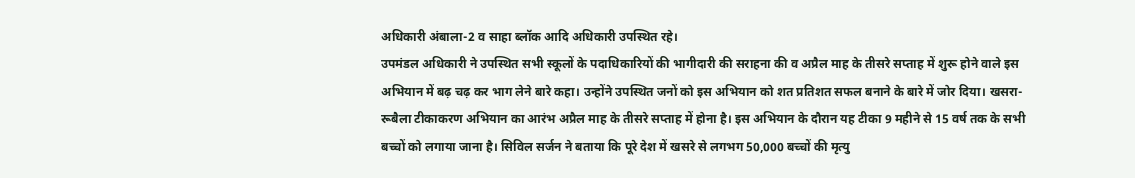अधिकारी अंबाला-2 व साहा ब्लॉक आदि अधिकारी उपस्थित रहे।
उपमंडल अधिकारी ने उपस्थित सभी स्कूलों के पदाधिकारियों की भागीदारी की सराहना की व अप्रैल माह के तीसरे सप्ताह में शुरू होने वाले इस अभियान में बढ़ चढ़ कर भाग लेने बारे कहा। उन्होंने उपस्थित जनों को इस अभियान को शत प्रतिशत सफल बनाने के बारे में जोर दिया। खसरा-रूबैला टीकाकरण अभियान का आरंभ अप्रैल माह के तीसरे सप्ताह में होना है। इस अभियान के दौरान यह टीका 9 महीने से 15 वर्ष तक के सभी बच्चों को लगाया जाना है। सिविल सर्जन ने बताया कि पूरे देश में खसरे से लगभग 50,000 बच्चों की मृत्यु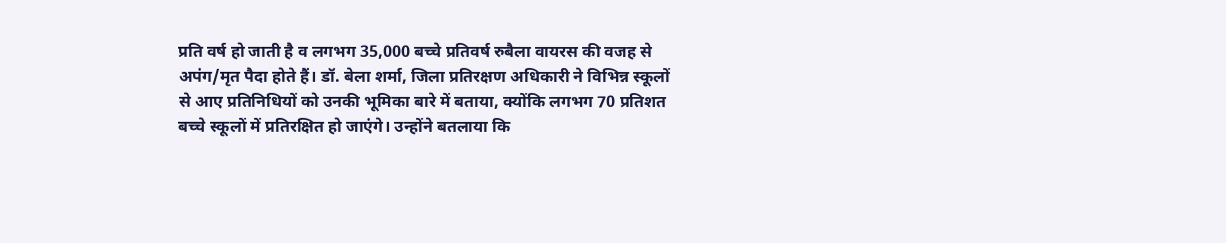प्रति वर्ष हो जाती है व लगभग 35,000 बच्चे प्रतिवर्ष रुबैला वायरस की वजह से अपंग/मृत पैदा होते हैं। डॉ. बेला शर्मा, जिला प्रतिरक्षण अधिकारी ने विभिन्न स्कूलों से आए प्रतिनिधियों को उनकी भूमिका बारे में बताया, क्योंकि लगभग 70 प्रतिशत बच्चे स्कूलों में प्रतिरक्षित हो जाएंगे। उन्होंने बतलाया कि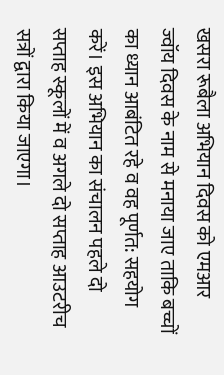खसरा रूबैला अभियान दिवस को एमआर ज्वॉय दिवस के नाम से मनाया जाए ताकि बच्चों का ध्यान आबंटित रहे व वह पूर्णत: सहयोग करें। इस अभियान का संचालन पहले दो सप्ताह स्कूलों में व अगले दो सप्ताह आउटरीच सत्रों द्वारा किया जाएगा।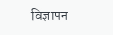विज्ञापन